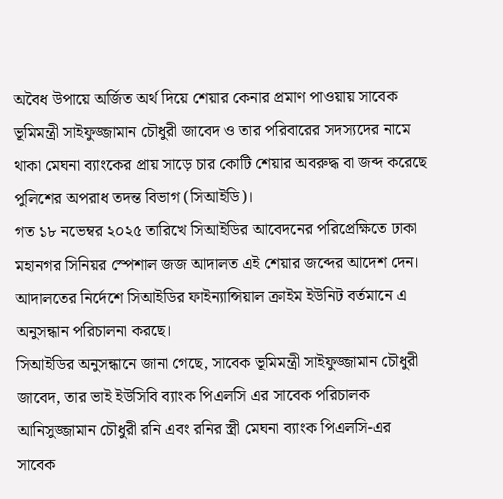অবৈধ উপায়ে অর্জিত অর্থ দিয়ে শেয়ার কেনার প্রমাণ পাওয়ায় সাবেক ভূমিমন্ত্রী সাইফুজ্জামান চৌধুরী জাবেদ ও তার পরিবারের সদস্যদের নামে থাকা মেঘনা ব্যাংকের প্রায় সাড়ে চার কোটি শেয়ার অবরুদ্ধ বা জব্দ করেছে পুলিশের অপরাধ তদন্ত বিভাগ (সিআইডি)।
গত ১৮ নভেম্বর ২০২৫ তারিখে সিআইডির আবেদনের পরিপ্রেক্ষিতে ঢাকা মহানগর সিনিয়র স্পেশাল জজ আদালত এই শেয়ার জব্দের আদেশ দেন। আদালতের নির্দেশে সিআইডির ফাইন্যান্সিয়াল ক্রাইম ইউনিট বর্তমানে এ অনুসন্ধান পরিচালনা করছে।
সিআইডির অনুসন্ধানে জানা গেছে, সাবেক ভূমিমন্ত্রী সাইফুজ্জামান চৌধুরী জাবেদ, তার ভাই ইউসিবি ব্যাংক পিএলসি এর সাবেক পরিচালক আনিসুজ্জামান চৌধুরী রনি এবং রনির স্ত্রী মেঘনা ব্যাংক পিএলসি-এর সাবেক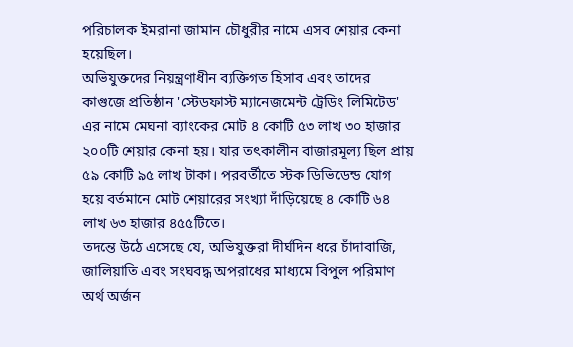পরিচালক ইমরানা জামান চৌধুরীর নামে এসব শেয়ার কেনা হয়েছিল।
অভিযুক্তদের নিয়ন্ত্রণাধীন ব্যক্তিগত হিসাব এবং তাদের কাগুজে প্রতিষ্ঠান 'স্টেডফাস্ট ম্যানেজমেন্ট ট্রেডিং লিমিটেড' এর নামে মেঘনা ব্যাংকের মোট ৪ কোটি ৫৩ লাখ ৩০ হাজার ২০০টি শেয়ার কেনা হয়। যার তৎকালীন বাজারমূল্য ছিল প্রায় ৫৯ কোটি ৯৫ লাখ টাকা। পরবর্তীতে স্টক ডিভিডেন্ড যোগ হয়ে বর্তমানে মোট শেয়ারের সংখ্যা দাঁড়িয়েছে ৪ কোটি ৬৪ লাখ ৬৩ হাজার ৪৫৫টিতে।
তদন্তে উঠে এসেছে যে, অভিযুক্তরা দীর্ঘদিন ধরে চাঁদাবাজি, জালিয়াতি এবং সংঘবদ্ধ অপরাধের মাধ্যমে বিপুল পরিমাণ অর্থ অর্জন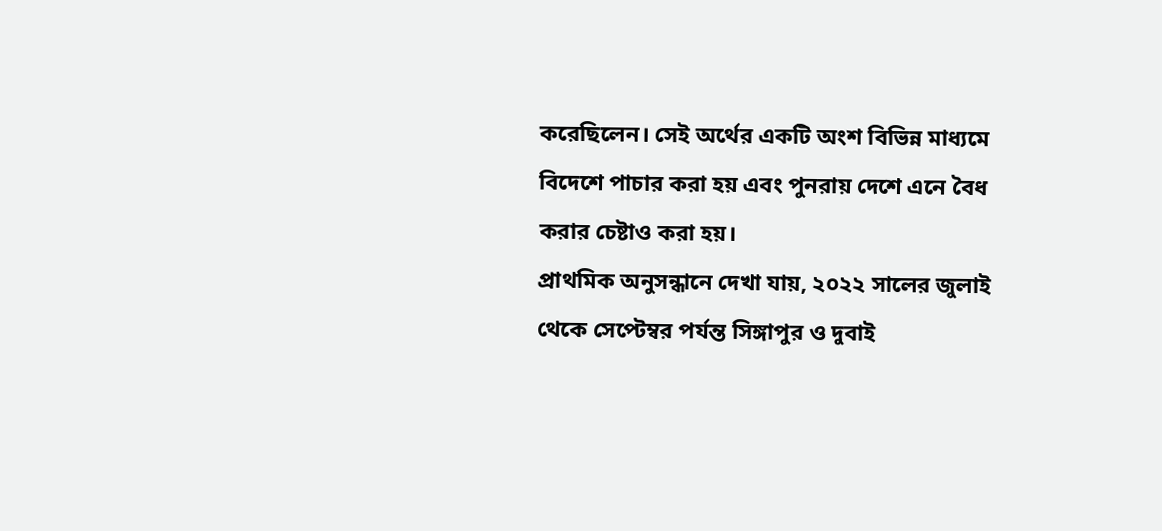করেছিলেন। সেই অর্থের একটি অংশ বিভিন্ন মাধ্যমে বিদেশে পাচার করা হয় এবং পুনরায় দেশে এনে বৈধ করার চেষ্টাও করা হয়।
প্রাথমিক অনুসন্ধানে দেখা যায়, ২০২২ সালের জুলাই থেকে সেপ্টেম্বর পর্যন্ত সিঙ্গাপুর ও দুবাই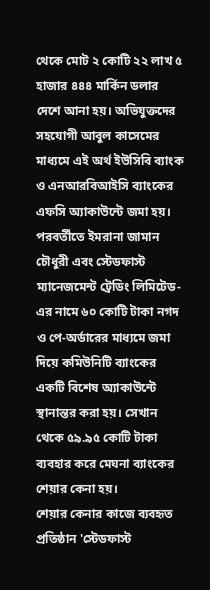থেকে মোট ২ কোটি ২২ লাখ ৫ হাজার ৪৪৪ মার্কিন ডলার দেশে আনা হয়। অভিযুক্তদের সহযোগী আবুল কাসেমের মাধ্যমে এই অর্থ ইউসিবি ব্যাংক ও এনআরবিআইসি ব্যাংকের এফসি অ্যাকাউন্টে জমা হয়।
পরবর্তীতে ইমরানা জামান চৌধুরী এবং স্টেডফাস্ট ম্যানেজমেন্ট ট্রেডিং লিমিটেড-এর নামে ৬০ কোটি টাকা নগদ ও পে-অর্ডারের মাধ্যমে জমা দিয়ে কমিউনিটি ব্যাংকের একটি বিশেষ অ্যাকাউন্টে স্থানান্তর করা হয়। সেখান থেকে ৫৯.৯৫ কোটি টাকা ব্যবহার করে মেঘনা ব্যাংকের শেয়ার কেনা হয়।
শেয়ার কেনার কাজে ব্যবহৃত প্রতিষ্ঠান 'স্টেডফাস্ট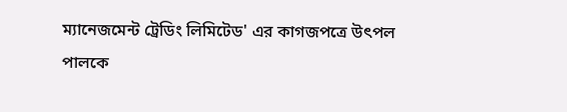ম্যানেজমেন্ট ট্রেডিং লিমিটেড' এর কাগজপত্রে উৎপল পালকে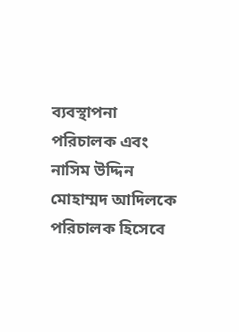ব্যবস্থাপনা পরিচালক এবং নাসিম উদ্দিন মোহাম্মদ আদিলকে পরিচালক হিসেবে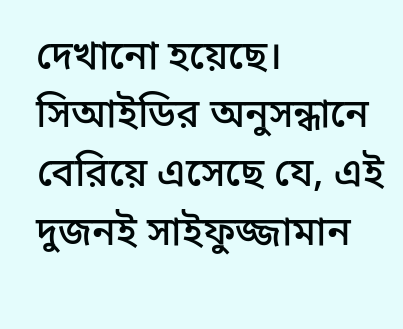দেখানো হয়েছে।
সিআইডির অনুসন্ধানে বেরিয়ে এসেছে যে, এই দুজনই সাইফুজ্জামান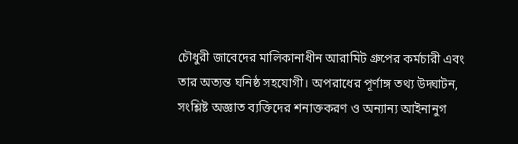চৌধুরী জাবেদের মালিকানাধীন আরামিট গ্রুপের কর্মচারী এবং তার অত্যন্ত ঘনিষ্ঠ সহযোগী। অপরাধের পূর্ণাঙ্গ তথ্য উদ্ঘাটন, সংশ্লিষ্ট অজ্ঞাত ব্যক্তিদের শনাক্তকরণ ও অন্যান্য আইনানুগ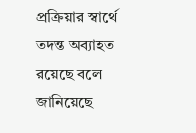প্রক্রিয়ার স্বার্থে তদন্ত অব্যাহত রয়েছে বলে জানিয়েছে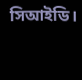সিআইডি।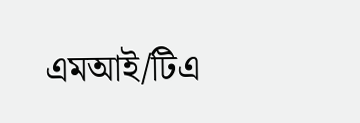এমআই/টিএ